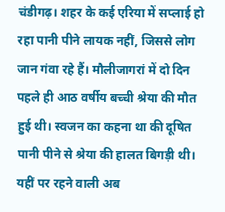चंडीगढ़। शहर के कई एरिया में सप्लाई हो रहा पानी पीने लायक नहीं, जिससे लोग जान गंवा रहे हैं। मौलीजागरां में दो दिन पहले ही आठ वर्षीय बच्ची श्रेया की मौत हुई थी। स्वजन का कहना था की दूषित पानी पीने से श्रेया की हालत बिगड़ी थी। यहीं पर रहने वाली अब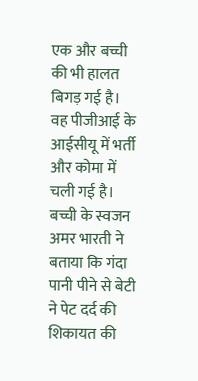एक और बच्ची की भी हालत बिगड़ गई है।
वह पीजीआई के आईसीयू में भर्ती और कोमा में चली गई है। बच्ची के स्वजन अमर भारती ने बताया कि गंदा पानी पीने से बेटी ने पेट दर्द की शिकायत की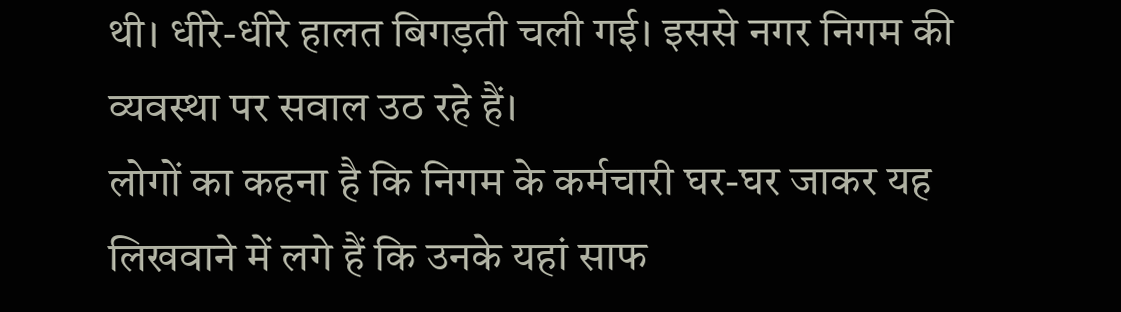थी। धीरे-धीरे हालत बिगड़ती चली गई। इससे नगर निगम की व्यवस्था पर सवाल उठ रहे हैं।
लोगों का कहना है कि निगम के कर्मचारी घर-घर जाकर यह लिखवाने में लगे हैं कि उनके यहां साफ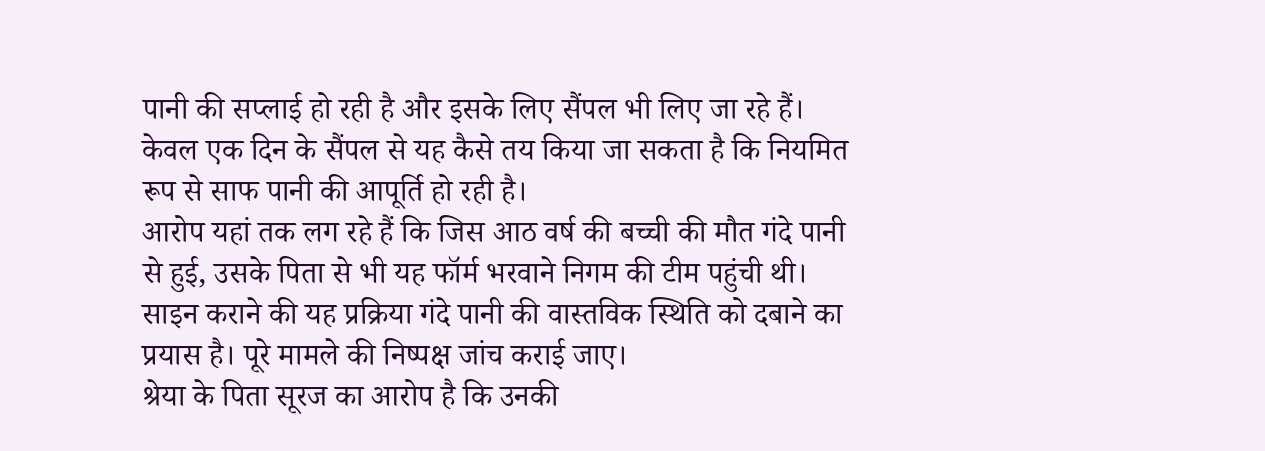पानी की सप्लाई हो रही है और इसके लिए सैंपल भी लिए जा रहे हैं। केवल एक दिन के सैंपल से यह कैसे तय किया जा सकता है कि नियमित रूप से साफ पानी की आपूर्ति हो रही है।
आरोप यहां तक लग रहे हैं कि जिस आठ वर्ष की बच्ची की मौत गंदे पानी से हुई, उसके पिता से भी यह फॉर्म भरवाने निगम की टीम पहुंची थी। साइन कराने की यह प्रक्रिया गंदे पानी की वास्तविक स्थिति को दबाने का प्रयास है। पूरे मामले की निष्पक्ष जांच कराई जाए।
श्रेया के पिता सूरज का आरोप है कि उनकी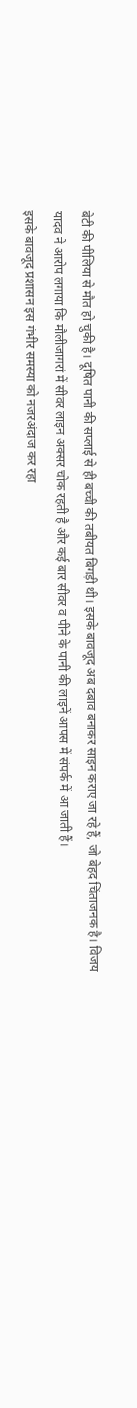बेटी की पीलिया से मौत हो चुकी है। दूषित पानी की सप्लाई से ही बच्ची की तबीयत बिगड़ी थी। इसके बावजूद अब दबाव बनाकर साइन कराए जा रहे हैं, जो बेहद चिंताजनक है। विजय यादव ने आरोप लगाया कि मौलीजागरां में सीवर लाइन अक्सर चोक रहती है और कई बार सीवर व पीने के पानी की लाइनें आपस में संपर्क में आ जाती हैं।
इसके बावजूद प्रशासन इस गंभीर समस्या को नजरअंदाज कर रहा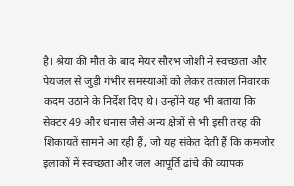है। श्रेया की मौत के बाद मेयर सौरभ जोशी ने स्वच्छता और पेयजल से जुड़ी गंभीर समस्याओं को लेकर तत्काल निवारक कदम उठाने के निर्देश दिए थे। उन्होंने यह भी बताया कि सेक्टर 49 और धनास जैसे अन्य क्षेत्रों से भी इसी तरह की शिकायतें सामने आ रही हैं, जो यह संकेत देती हैं कि कमजोर इलाकों में स्वच्छता और जल आपूर्ति ढांचे की व्यापक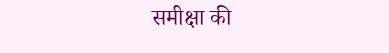समीक्षा की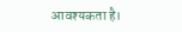आवश्यकता है।